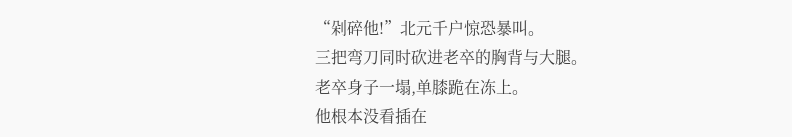“剁碎他!”北元千户惊恐暴叫。
三把弯刀同时砍进老卒的胸背与大腿。
老卒身子一塌,单膝跪在冻上。
他根本没看插在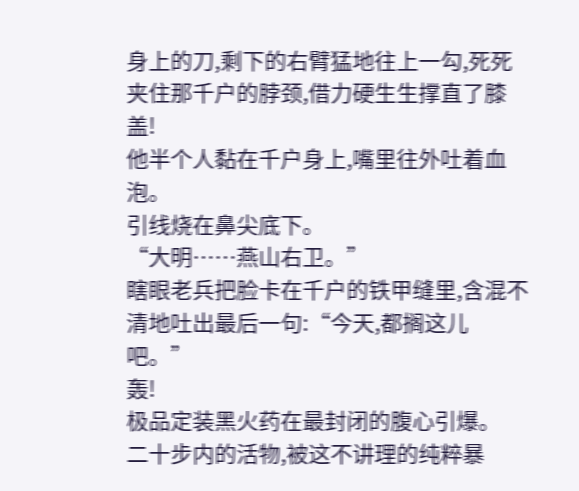身上的刀,剩下的右臂猛地往上一勾,死死夹住那千户的脖颈,借力硬生生撑直了膝盖!
他半个人黏在千户身上,嘴里往外吐着血泡。
引线烧在鼻尖底下。
“大明……燕山右卫。”
瞎眼老兵把脸卡在千户的铁甲缝里,含混不清地吐出最后一句:“今天,都搁这儿吧。”
轰!
极品定装黑火药在最封闭的腹心引爆。
二十步内的活物,被这不讲理的纯粹暴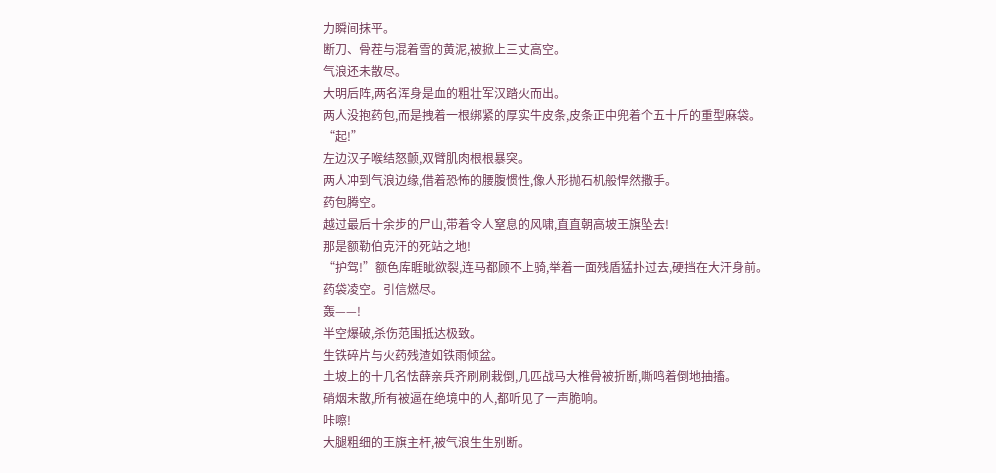力瞬间抹平。
断刀、骨茬与混着雪的黄泥,被掀上三丈高空。
气浪还未散尽。
大明后阵,两名浑身是血的粗壮军汉踏火而出。
两人没抱药包,而是拽着一根绑紧的厚实牛皮条,皮条正中兜着个五十斤的重型麻袋。
“起!”
左边汉子喉结怒颤,双臂肌肉根根暴突。
两人冲到气浪边缘,借着恐怖的腰腹惯性,像人形抛石机般悍然撒手。
药包腾空。
越过最后十余步的尸山,带着令人窒息的风啸,直直朝高坡王旗坠去!
那是额勒伯克汗的死站之地!
“护驾!”额色库睚眦欲裂,连马都顾不上骑,举着一面残盾猛扑过去,硬挡在大汗身前。
药袋凌空。引信燃尽。
轰——!
半空爆破,杀伤范围抵达极致。
生铁碎片与火药残渣如铁雨倾盆。
土坡上的十几名怯薛亲兵齐刷刷栽倒,几匹战马大椎骨被折断,嘶鸣着倒地抽搐。
硝烟未散,所有被逼在绝境中的人,都听见了一声脆响。
咔嚓!
大腿粗细的王旗主杆,被气浪生生别断。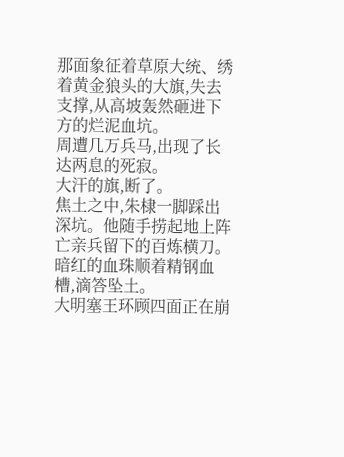那面象征着草原大统、绣着黄金狼头的大旗,失去支撑,从高坡轰然砸进下方的烂泥血坑。
周遭几万兵马,出现了长达两息的死寂。
大汗的旗,断了。
焦土之中,朱棣一脚踩出深坑。他随手捞起地上阵亡亲兵留下的百炼横刀。
暗红的血珠顺着精钢血槽,滴答坠土。
大明塞王环顾四面正在崩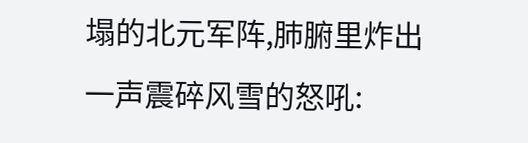塌的北元军阵,肺腑里炸出一声震碎风雪的怒吼: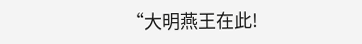“大明燕王在此!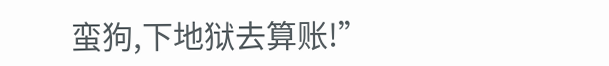蛮狗,下地狱去算账!”